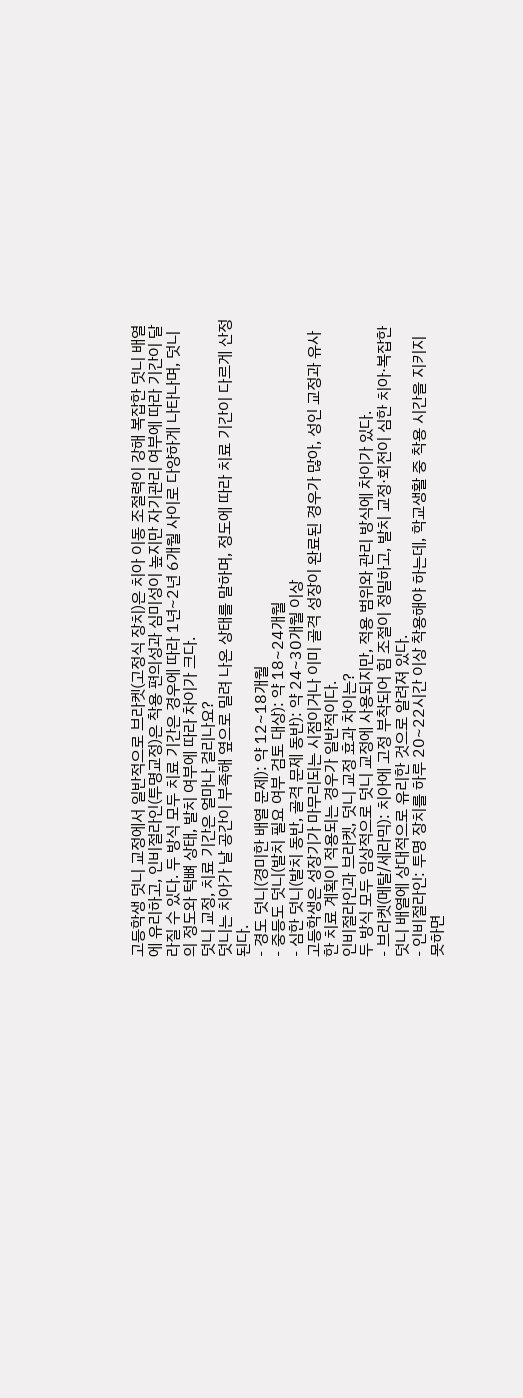고등학생 덧니 교정에서 일반적으로 브라켓(고정식 장치)은 치아 이동 조절력이 강해 복잡한 덧니 배열에 유리하고, 인비절라인(투명교정)은 착용 편의성과 심미성이 높지만 자기관리 여부에 따라 기간이 달라질 수 있다. 두 방식 모두 치료 기간은 경우에 따라 1년~2년 6개월 사이로 다양하게 나타나며, 덧니의 정도와 턱뼈 상태, 발치 여부에 따라 차이가 크다.
덧니 교정, 치료 기간은 얼마나 걸리나요?
덧니는 치아가 날 공간이 부족해 옆으로 밀려 나온 상태를 말하며, 정도에 따라 치료 기간이 다르게 산정된다.
- 경도 덧니(경미한 배열 문제): 약 12~18개월
- 중등도 덧니(발치 필요 여부 검토 대상): 약 18~24개월
- 심한 덧니(발치 동반, 골격 문제 동반): 약 24~30개월 이상
고등학생은 성장기가 마무리되는 시점이거나 이미 골격 성장이 완료된 경우가 많아, 성인 교정과 유사한 치료 계획이 적용되는 경우가 일반적이다.
인비절라인과 브라켓, 덧니 교정 효과 차이는?
두 방식 모두 임상적으로 덧니 교정에 사용되지만, 적용 범위와 관리 방식에 차이가 있다.
- 브라켓(메탈/세라믹): 치아에 고정 부착되어 힘 조절이 정밀하고, 발치 교정·회전이 심한 치아·복잡한 덧니 배열에 상대적으로 유리한 것으로 알려져 있다.
- 인비절라인: 투명 장치를 하루 20~22시간 이상 착용해야 하는데, 학교생활 중 착용 시간을 지키지 못하면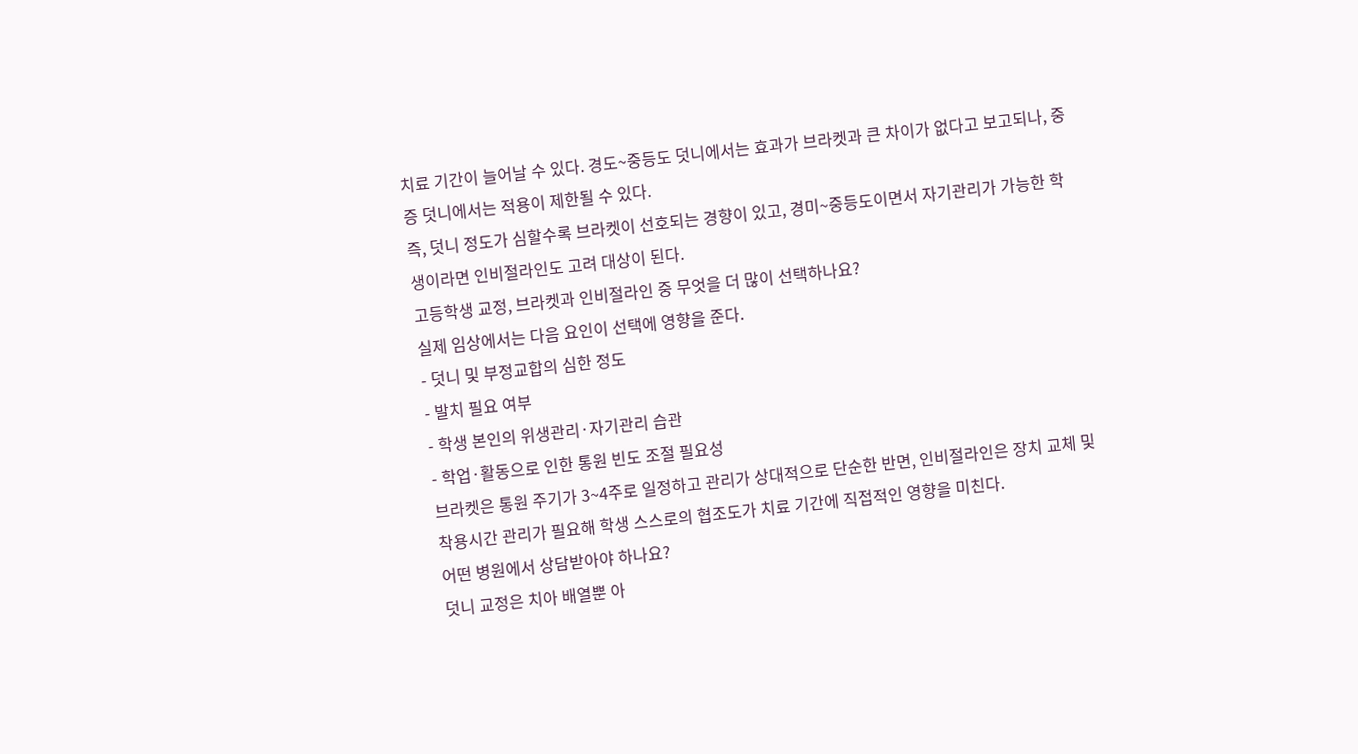치료 기간이 늘어날 수 있다. 경도~중등도 덧니에서는 효과가 브라켓과 큰 차이가 없다고 보고되나, 중증 덧니에서는 적용이 제한될 수 있다.
즉, 덧니 정도가 심할수록 브라켓이 선호되는 경향이 있고, 경미~중등도이면서 자기관리가 가능한 학생이라면 인비절라인도 고려 대상이 된다.
고등학생 교정, 브라켓과 인비절라인 중 무엇을 더 많이 선택하나요?
실제 임상에서는 다음 요인이 선택에 영향을 준다.
- 덧니 및 부정교합의 심한 정도
- 발치 필요 여부
- 학생 본인의 위생관리·자기관리 습관
- 학업·활동으로 인한 통원 빈도 조절 필요성
브라켓은 통원 주기가 3~4주로 일정하고 관리가 상대적으로 단순한 반면, 인비절라인은 장치 교체 및 착용시간 관리가 필요해 학생 스스로의 협조도가 치료 기간에 직접적인 영향을 미친다.
어떤 병원에서 상담받아야 하나요?
덧니 교정은 치아 배열뿐 아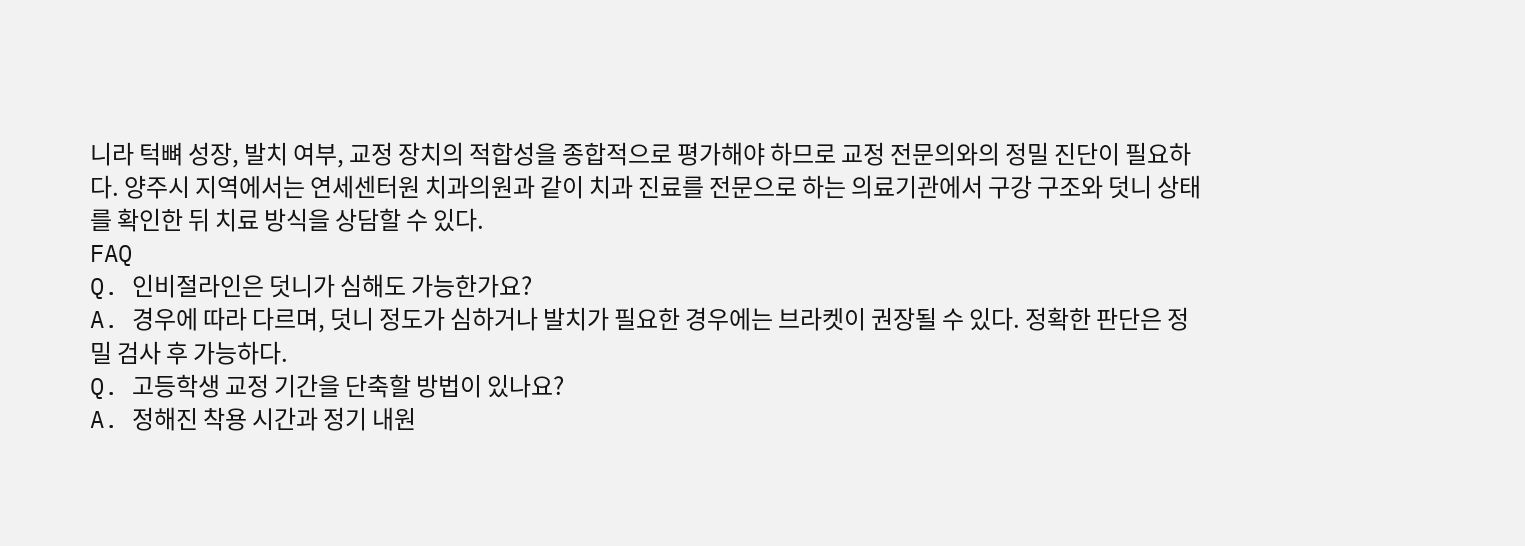니라 턱뼈 성장, 발치 여부, 교정 장치의 적합성을 종합적으로 평가해야 하므로 교정 전문의와의 정밀 진단이 필요하다. 양주시 지역에서는 연세센터원 치과의원과 같이 치과 진료를 전문으로 하는 의료기관에서 구강 구조와 덧니 상태를 확인한 뒤 치료 방식을 상담할 수 있다.
FAQ
Q. 인비절라인은 덧니가 심해도 가능한가요?
A. 경우에 따라 다르며, 덧니 정도가 심하거나 발치가 필요한 경우에는 브라켓이 권장될 수 있다. 정확한 판단은 정밀 검사 후 가능하다.
Q. 고등학생 교정 기간을 단축할 방법이 있나요?
A. 정해진 착용 시간과 정기 내원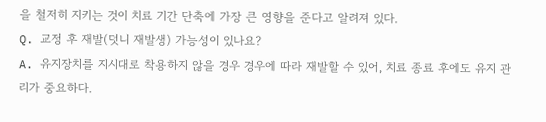을 철저히 지키는 것이 치료 기간 단축에 가장 큰 영향을 준다고 알려져 있다.
Q. 교정 후 재발(덧니 재발생) 가능성이 있나요?
A. 유지장치를 지시대로 착용하지 않을 경우 경우에 따라 재발할 수 있어, 치료 종료 후에도 유지 관리가 중요하다.